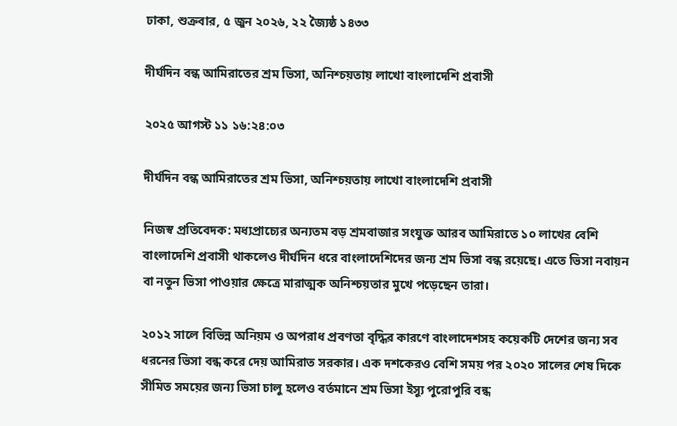ঢাকা, শুক্রবার, ৫ জুন ২০২৬, ২২ জ্যৈষ্ঠ ১৪৩৩

দীর্ঘদিন বন্ধ আমিরাতের শ্রম ভিসা, অনিশ্চয়তায় লাখো বাংলাদেশি প্রবাসী

২০২৫ আগস্ট ১১ ১৬:২৪:০৩

দীর্ঘদিন বন্ধ আমিরাতের শ্রম ভিসা, অনিশ্চয়তায় লাখো বাংলাদেশি প্রবাসী

নিজস্ব প্রতিবেদক: মধ্যপ্রাচ্যের অন্যতম বড় শ্রমবাজার সংযুক্ত আরব আমিরাতে ১০ লাখের বেশি বাংলাদেশি প্রবাসী থাকলেও দীর্ঘদিন ধরে বাংলাদেশিদের জন্য শ্রম ভিসা বন্ধ রয়েছে। এতে ভিসা নবায়ন বা নতুন ভিসা পাওয়ার ক্ষেত্রে মারাত্মক অনিশ্চয়তার মুখে পড়েছেন তারা।

২০১২ সালে বিভিন্ন অনিয়ম ও অপরাধ প্রবণতা বৃদ্ধির কারণে বাংলাদেশসহ কয়েকটি দেশের জন্য সব ধরনের ভিসা বন্ধ করে দেয় আমিরাত সরকার। এক দশকেরও বেশি সময় পর ২০২০ সালের শেষ দিকে সীমিত সময়ের জন্য ভিসা চালু হলেও বর্তমানে শ্রম ভিসা ইস্যু পুরোপুরি বন্ধ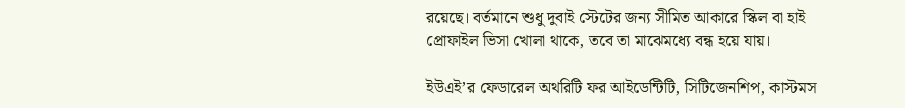রয়েছে। বর্তমানে শুধু দুবাই স্টেটের জন্য সীমিত আকারে স্কিল বা হাই প্রোফাইল ভিসা খোলা থাকে, তবে তা মাঝেমধ্যে বন্ধ হয়ে যায়।

ইউএই’র ফেডারেল অথরিটি ফর আইডেন্টিটি, সিটিজেনশিপ, কাস্টমস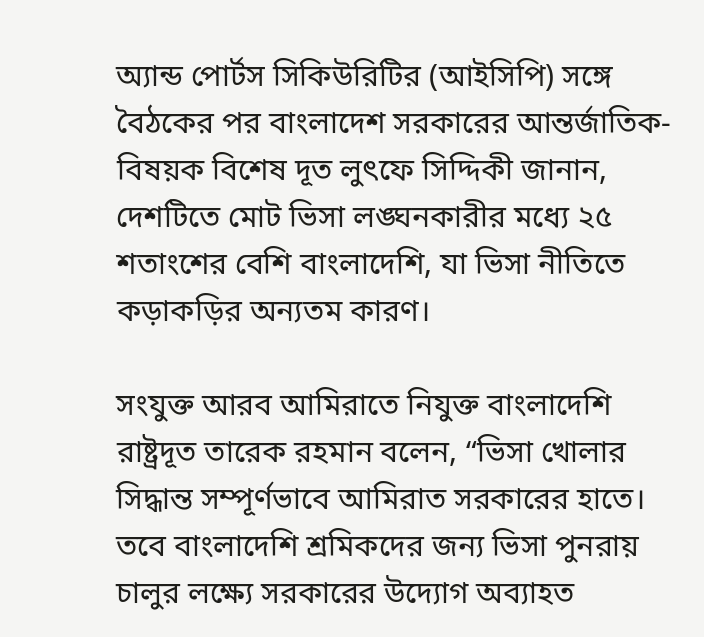অ্যান্ড পোর্টস সিকিউরিটির (আইসিপি) সঙ্গে বৈঠকের পর বাংলাদেশ সরকারের আন্তর্জাতিক-বিষয়ক বিশেষ দূত লুৎফে সিদ্দিকী জানান, দেশটিতে মোট ভিসা লঙ্ঘনকারীর মধ্যে ২৫ শতাংশের বেশি বাংলাদেশি, যা ভিসা নীতিতে কড়াকড়ির অন্যতম কারণ।

সংযুক্ত আরব আমিরাতে নিযুক্ত বাংলাদেশি রাষ্ট্রদূত তারেক রহমান বলেন, “ভিসা খোলার সিদ্ধান্ত সম্পূর্ণভাবে আমিরাত সরকারের হাতে। তবে বাংলাদেশি শ্রমিকদের জন্য ভিসা পুনরায় চালুর লক্ষ্যে সরকারের উদ্যোগ অব্যাহত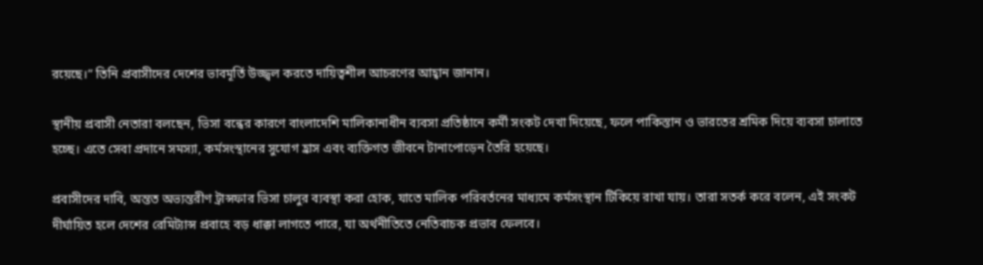রয়েছে।” তিনি প্রবাসীদের দেশের ভাবমূর্তি উজ্জ্বল করতে দায়িত্বশীল আচরণের আহ্বান জানান।

স্থানীয় প্রবাসী নেতারা বলছেন, ভিসা বন্ধের কারণে বাংলাদেশি মালিকানাধীন ব্যবসা প্রতিষ্ঠানে কর্মী সংকট দেখা দিয়েছে, ফলে পাকিস্তান ও ভারতের শ্রমিক দিয়ে ব্যবসা চালাতে হচ্ছে। এতে সেবা প্রদানে সমস্যা, কর্মসংস্থানের সুযোগ হ্রাস এবং ব্যক্তিগত জীবনে টানাপোড়েন তৈরি হয়েছে।

প্রবাসীদের দাবি, অন্তত অভ্যন্তরীণ ট্রান্সফার ভিসা চালুর ব্যবস্থা করা হোক, যাতে মালিক পরিবর্তনের মাধ্যমে কর্মসংস্থান টিকিয়ে রাখা যায়। তারা সতর্ক করে বলেন, এই সংকট দীর্ঘায়িত হলে দেশের রেমিট্যান্স প্রবাহে বড় ধাক্কা লাগতে পারে, যা অর্থনীতিতে নেতিবাচক প্রভাব ফেলবে।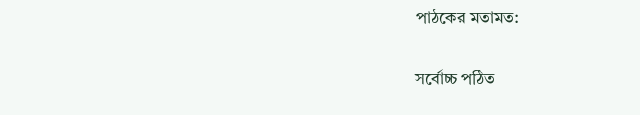পাঠকের মতামত:

সর্বোচ্চ পঠিত